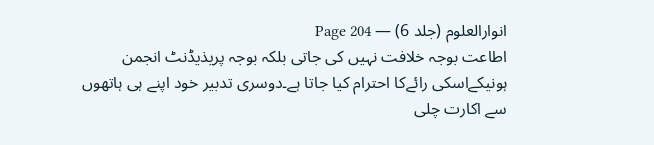انوارالعلوم (جلد 6) — Page 204
اطاعت بوجہ خلافت نہیں کی جاتی بلکہ بوجہ پریذیڈنٹ انجمن ہونیکےاسکی رائےکا احترام کیا جاتا ہے۔دوسری تدبیر خود اپنے ہی ہاتھوں سے اکارت چلی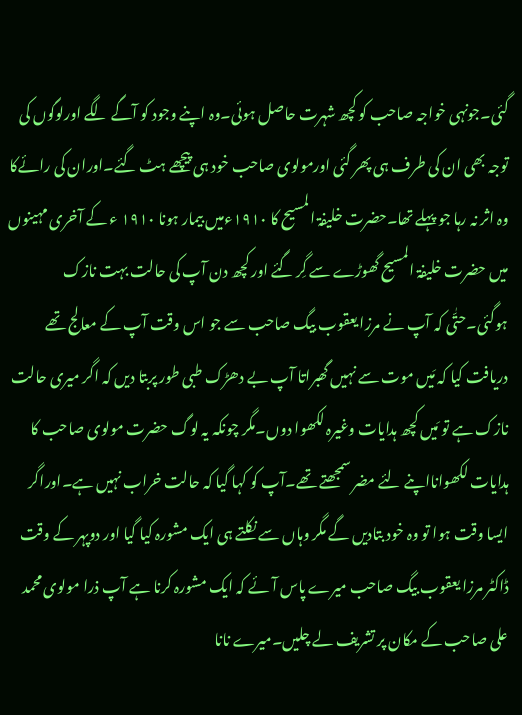گئی۔جونہی خواجہ صاحب کو کچھ شہرت حاصل ہوئی۔وہ اپنے وجود کو آگے لگے اورلوگوں کی توجہ بھی ان کی طرف ہی پھر گئی اورمولوی صاحب خود ہی پیچھے ہٹ گئے۔اوران کی رائےکا وہ اثر نہ رہا جو پہلے تھا۔حضرت خلیفۃ المسیح کا ۱۹۱۰ءمیں بیمار ہونا ۱۹۱۰ ء کے آخری مہینوں میں حضرت خلیفۃ المسیح گھوڑے سے گِر گئے اور کچھ دن آپ کی حالت بہت نازک ہوگئی۔حتّٰی کہ آپ نے مرزا یعقوب بیگ صاحب سے جو اس وقت آپ کے معالج تھے دریافت کیا کہ مَیں موت سے نہیں گھبراتا آپ بے دھڑک طبی طور پربتا دیں کہ اگر میری حالت نازک ہے تو مَیں کچھ ہدایات وغیرہ لکھوا دوں۔مگر چونکہ یہ لوگ حضرت مولوی صاحب کا ہدایات لکھوانااپنے لئے مضر سمجھتے تھے۔آپ کو کہا گیا کہ حالت خراب نہیں ہے۔اوراگر ایسا وقت ہوا تو وہ خود بتادیں گے مگر وہاں سے نکلتے ہی ایک مشورہ کیا گیا اور دوپہر کے وقت ڈاکٹر مرزا یعقوب بیگ صاحب میرے پاس آئے کہ ایک مشورہ کرنا ہے آپ ذرا مولوی محمد علی صاحب کے مکان پر تشریف لے چلیں۔میرے نانا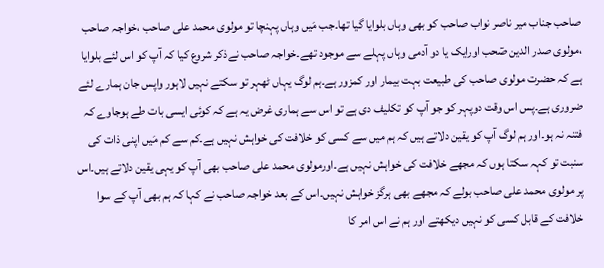صاحب جناب میر ناصر نواب صاحب کو بھی وہاں بلوایا گیا تھا۔جب مَیں وہاں پہنچا تو مولوی محمد علی صاحب ،خواجہ صاحب ،مولوی صدر الدین صٓحب اورایک یا دو آدمی وہاں پہلے سے موجود تھے۔خواجہ صاحب نےذکر شروع کیا کہ آپ کو اس لئے بلوایا ہے کہ حضرت مولوی صاحب کی طبیعت بہت بیمار اور کمزور ہے۔ہم لوگ یہاں ٹھہر تو سکتے نہیں لاہور واپس جان ہمارے لئے ضروری ہے۔پس اس وقت دوپہر کو جو آپ کو تکلیف دی ہے تو اس سے ہماری غرض یہ ہے کہ کوئی ایسی بات طے ہوجاوے کہ فتنہ نہ ہو۔اور ہم لوگ آپ کو یقین دلاتے ہیں کہ ہم میں سے کسی کو خلافت کی خواہش نہیں ہے۔کم سے کم مَیں اپنی ذات کی سنبت تو کہہ سکتا ہوں کہ مجھے خلافت کی خواہش نہیں ہے۔اورمولوی محمد علی صاحب بھی آپ کو یہی یقین دلاتے ہیں۔اس پر مولوی محمد علی صاحب بولے کہ مجھے بھی ہرگز خواہش نہیں۔اس کے بعد خواجہ صاحب نے کہا کہ ہم بھی آپ کے سوا خلافت کے قابل کسی کو نہیں دیکھتے اور ہم نے اس امر کا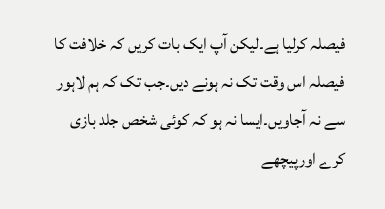فیصلہ کرلیا ہے۔لیکن آپ ایک بات کریں کہ خلافت کا فیصلہ اس وقت تک نہ ہونے دیں۔جب تک کہ ہم لاہور سے نہ آجاویں۔ایسا نہ ہو کہ کوئی شخص جلد بازی کرے اورپیچھے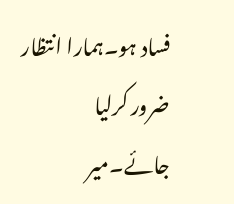فساد ہو۔ہمارا انتظار ضرور کرلیا جائے۔میر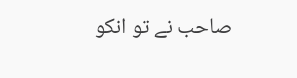صاحب نے تو انکو